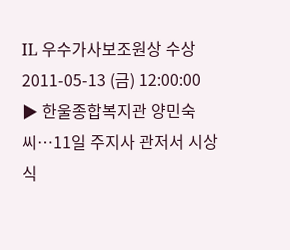IL 우수가사보조원상 수상
2011-05-13 (금) 12:00:00
▶ 한울종합복지관 양민숙씨…11일 주지사 관저서 시상식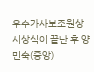우수가사보조원상 시상식이 끝난 후 양민숙(중앙)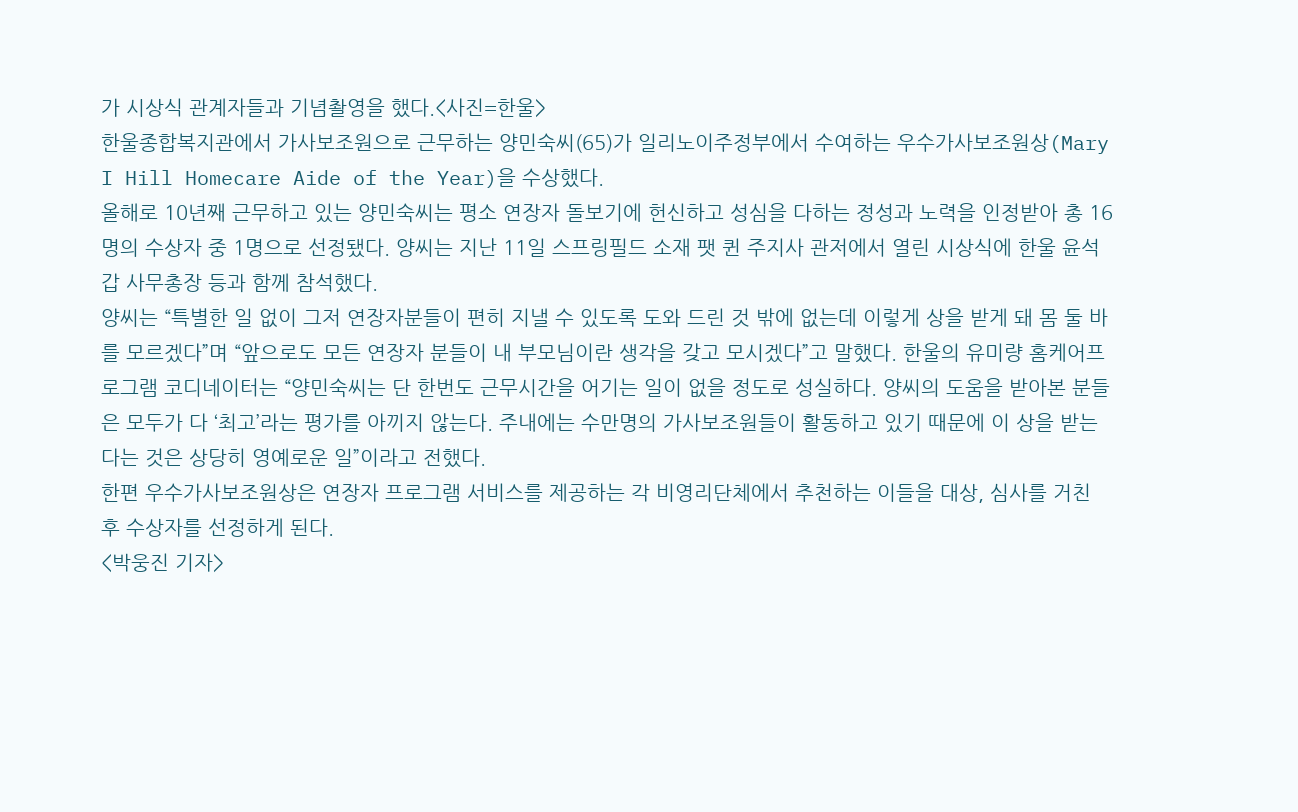가 시상식 관계자들과 기념촬영을 했다.<사진=한울>
한울종합복지관에서 가사보조원으로 근무하는 양민숙씨(65)가 일리노이주정부에서 수여하는 우수가사보조원상(Mary I Hill Homecare Aide of the Year)을 수상했다.
올해로 10년째 근무하고 있는 양민숙씨는 평소 연장자 돌보기에 헌신하고 성심을 다하는 정성과 노력을 인정받아 총 16명의 수상자 중 1명으로 선정됐다. 양씨는 지난 11일 스프링필드 소재 팻 퀸 주지사 관저에서 열린 시상식에 한울 윤석갑 사무총장 등과 함께 참석했다.
양씨는 “특별한 일 없이 그저 연장자분들이 편히 지낼 수 있도록 도와 드린 것 밖에 없는데 이렇게 상을 받게 돼 몸 둘 바를 모르겠다”며 “앞으로도 모든 연장자 분들이 내 부모님이란 생각을 갖고 모시겠다”고 말했다. 한울의 유미량 홈케어프로그램 코디네이터는 “양민숙씨는 단 한번도 근무시간을 어기는 일이 없을 정도로 성실하다. 양씨의 도움을 받아본 분들은 모두가 다 ‘최고’라는 평가를 아끼지 않는다. 주내에는 수만명의 가사보조원들이 활동하고 있기 때문에 이 상을 받는다는 것은 상당히 영예로운 일”이라고 전했다.
한편 우수가사보조원상은 연장자 프로그램 서비스를 제공하는 각 비영리단체에서 추천하는 이들을 대상, 심사를 거친 후 수상자를 선정하게 된다.
<박웅진 기자>